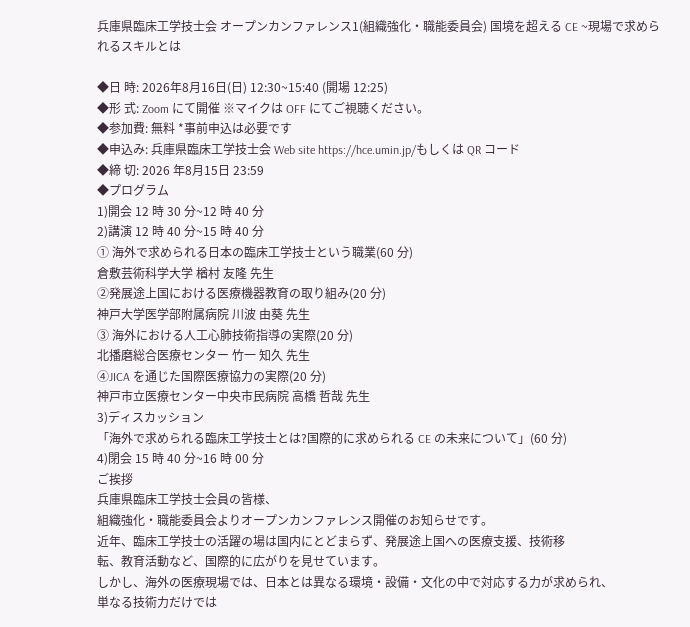兵庫県臨床工学技士会 オープンカンファレンス1(組織強化・職能委員会) 国境を超える CE ~現場で求められるスキルとは

◆日 時: 2026年8月16日(日) 12:30~15:40 (開場 12:25)
◆形 式: Zoom にて開催 ※マイクは OFF にてご視聴ください。
◆参加費: 無料 *事前申込は必要です
◆申込み: 兵庫県臨床工学技士会 Web site https://hce.umin.jp/もしくは QR コード
◆締 切: 2026 年8月15日 23:59
◆プログラム
1)開会 12 時 30 分~12 時 40 分
2)講演 12 時 40 分~15 時 40 分
① 海外で求められる日本の臨床工学技士という職業(60 分)
倉敷芸術科学大学 楢村 友隆 先生
②発展途上国における医療機器教育の取り組み(20 分)
神戸大学医学部附属病院 川波 由葵 先生
③ 海外における人工心肺技術指導の実際(20 分)
北播磨総合医療センター 竹一 知久 先生
④JICA を通じた国際医療協力の実際(20 分)
神戸市立医療センター中央市民病院 高橋 哲哉 先生
3)ディスカッション
「海外で求められる臨床工学技士とは?国際的に求められる CE の未来について」(60 分)
4)閉会 15 時 40 分~16 時 00 分
ご挨拶
兵庫県臨床工学技士会員の皆様、
組織強化・職能委員会よりオープンカンファレンス開催のお知らせです。
近年、臨床工学技士の活躍の場は国内にとどまらず、発展途上国への医療支援、技術移
転、教育活動など、国際的に広がりを見せています。
しかし、海外の医療現場では、日本とは異なる環境・設備・文化の中で対応する力が求められ、
単なる技術力だけでは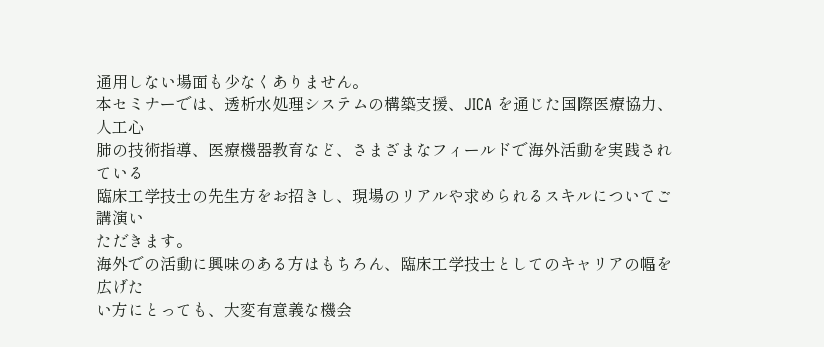通用しない場面も少なくありません。
本セミナーでは、透析水処理システムの構築支援、JICA を通じた国際医療協力、人工心
肺の技術指導、医療機器教育など、さまざまなフィールドで海外活動を実践されている
臨床工学技士の先生方をお招きし、現場のリアルや求められるスキルについてご講演い
ただきます。
海外での活動に興味のある方はもちろん、臨床工学技士としてのキャリアの幅を広げた
い方にとっても、大変有意義な機会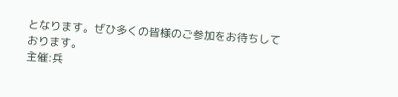となります。ぜひ多くの皆様のご参加をお待ちして
おります。
主催:兵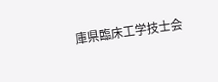庫県臨床工学技士会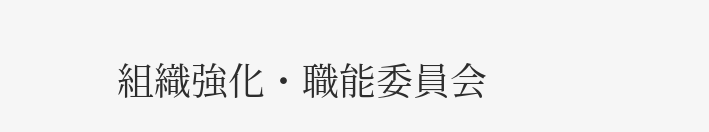組織強化・職能委員会